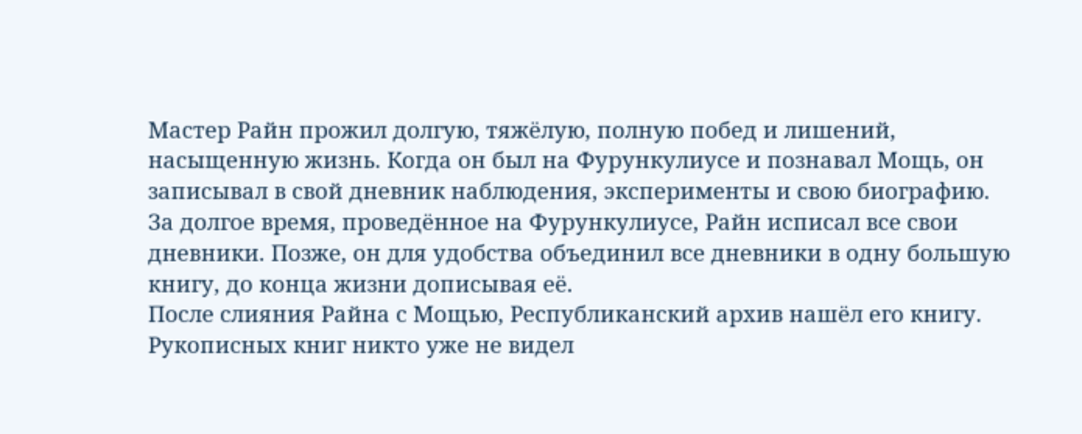Мастер Райн прожил долгую, тяжёлую, полную побед и лишений, насыщенную жизнь. Когда он был на Фурункулиусе и познавал Мощь, он записывал в свой дневник наблюдения, эксперименты и свою биографию. За долгое время, проведённое на Фурункулиусе, Райн исписал все свои дневники. Позже, он для удобства объединил все дневники в одну большую книгу, до конца жизни дописывая её.
После слияния Райна с Мощью, Республиканский архив нашёл его книгу. Рукописных книг никто уже не видел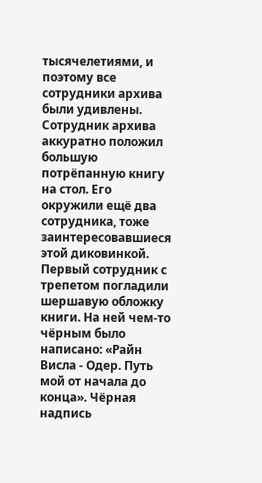тысячелетиями, и поэтому все сотрудники архива были удивлены.
Сотрудник архива аккуратно положил большую потрёпанную книгу на стол. Его окружили ещё два сотрудника, тоже заинтересовавшиеся этой диковинкой. Первый сотрудник с трепетом погладили шершавую обложку книги. На ней чем-то чёрным было написано: «Райн Висла - Одер. Путь мой от начала до конца». Чёрная надпись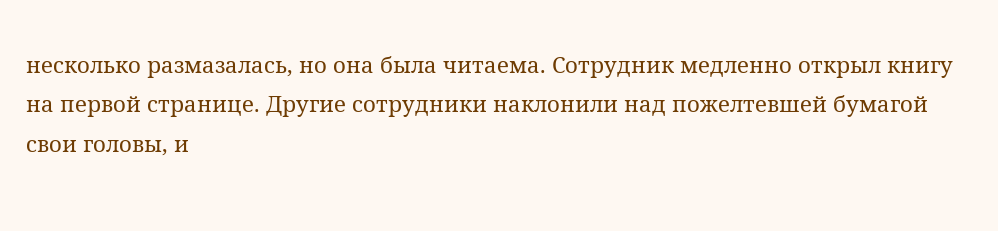несколько размазалась, но она была читаема. Сотрудник медленно открыл книгу на первой странице. Другие сотрудники наклонили над пожелтевшей бумагой свои головы, и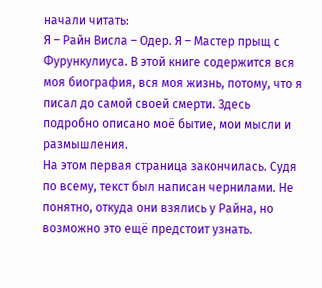начали читать:
Я – Райн Висла – Одер. Я – Мастер прыщ с Фурункулиуса. В этой книге содержится вся моя биография, вся моя жизнь, потому, что я писал до самой своей смерти. Здесь подробно описано моё бытие, мои мысли и размышления.
На этом первая страница закончилась. Судя по всему, текст был написан чернилами. Не понятно, откуда они взялись у Райна, но возможно это ещё предстоит узнать.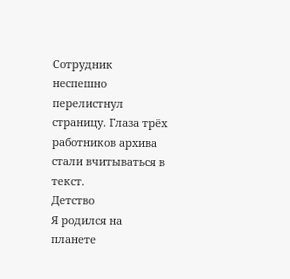Сотрудник неспешно перелистнул страницу. Глаза трёх работников архива стали вчитываться в текст.
Детство
Я родился на планете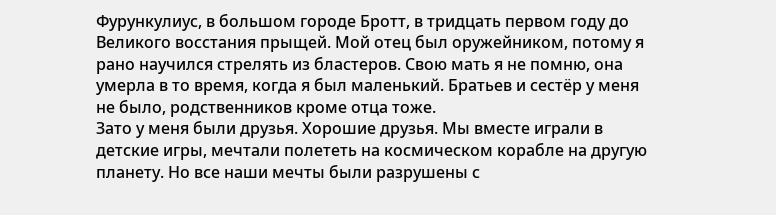Фурункулиус, в большом городе Бротт, в тридцать первом году до Великого восстания прыщей. Мой отец был оружейником, потому я рано научился стрелять из бластеров. Свою мать я не помню, она умерла в то время, когда я был маленький. Братьев и сестёр у меня не было, родственников кроме отца тоже.
Зато у меня были друзья. Хорошие друзья. Мы вместе играли в детские игры, мечтали полететь на космическом корабле на другую планету. Но все наши мечты были разрушены с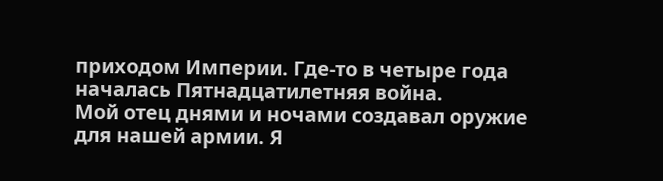приходом Империи. Где-то в четыре года началась Пятнадцатилетняя война.
Мой отец днями и ночами создавал оружие для нашей армии. Я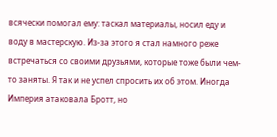всячески помогал ему: таскал материалы, носил еду и воду в мастерскую. Из-за этого я стал намного реже встречаться со своими друзьями, которые тоже были чем-то заняты. Я так и не успел спросить их об этом. Иногда Империя атаковала Бротт, но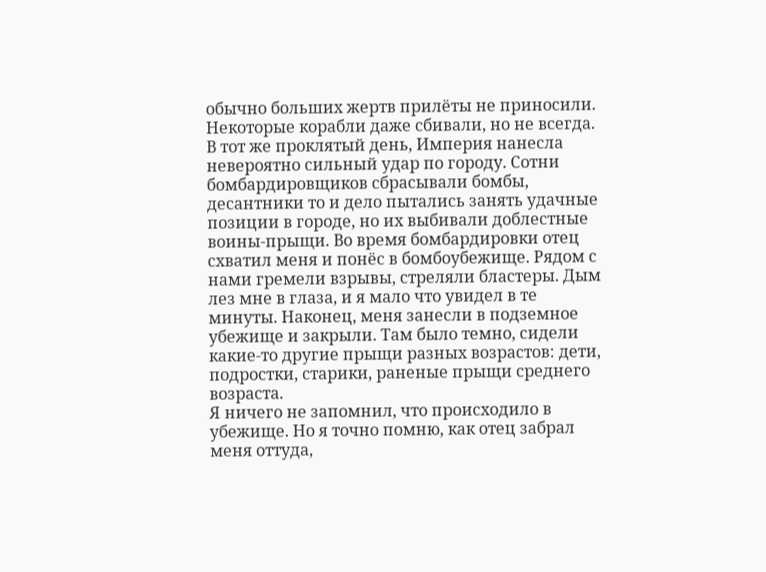обычно больших жертв прилёты не приносили. Некоторые корабли даже сбивали, но не всегда.
В тот же проклятый день, Империя нанесла невероятно сильный удар по городу. Сотни бомбардировщиков сбрасывали бомбы, десантники то и дело пытались занять удачные позиции в городе, но их выбивали доблестные воины-прыщи. Во время бомбардировки отец схватил меня и понёс в бомбоубежище. Рядом с нами гремели взрывы, стреляли бластеры. Дым лез мне в глаза, и я мало что увидел в те минуты. Наконец, меня занесли в подземное убежище и закрыли. Там было темно, сидели какие-то другие прыщи разных возрастов: дети, подростки, старики, раненые прыщи среднего возраста.
Я ничего не запомнил, что происходило в убежище. Но я точно помню, как отец забрал меня оттуда,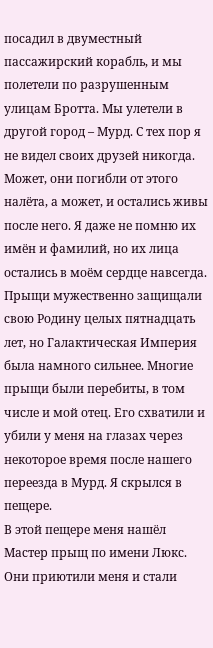посадил в двуместный пассажирский корабль, и мы полетели по разрушенным улицам Бротта. Мы улетели в другой город – Мурд. С тех пор я не видел своих друзей никогда. Может, они погибли от этого налёта, а может, и остались живы после него. Я даже не помню их имён и фамилий, но их лица остались в моём сердце навсегда.
Прыщи мужественно защищали свою Родину целых пятнадцать лет, но Галактическая Империя была намного сильнее. Многие прыщи были перебиты, в том числе и мой отец. Его схватили и убили у меня на глазах через некоторое время после нашего переезда в Мурд. Я скрылся в пещере.
В этой пещере меня нашёл Мастер прыщ по имени Люкс. Они приютили меня и стали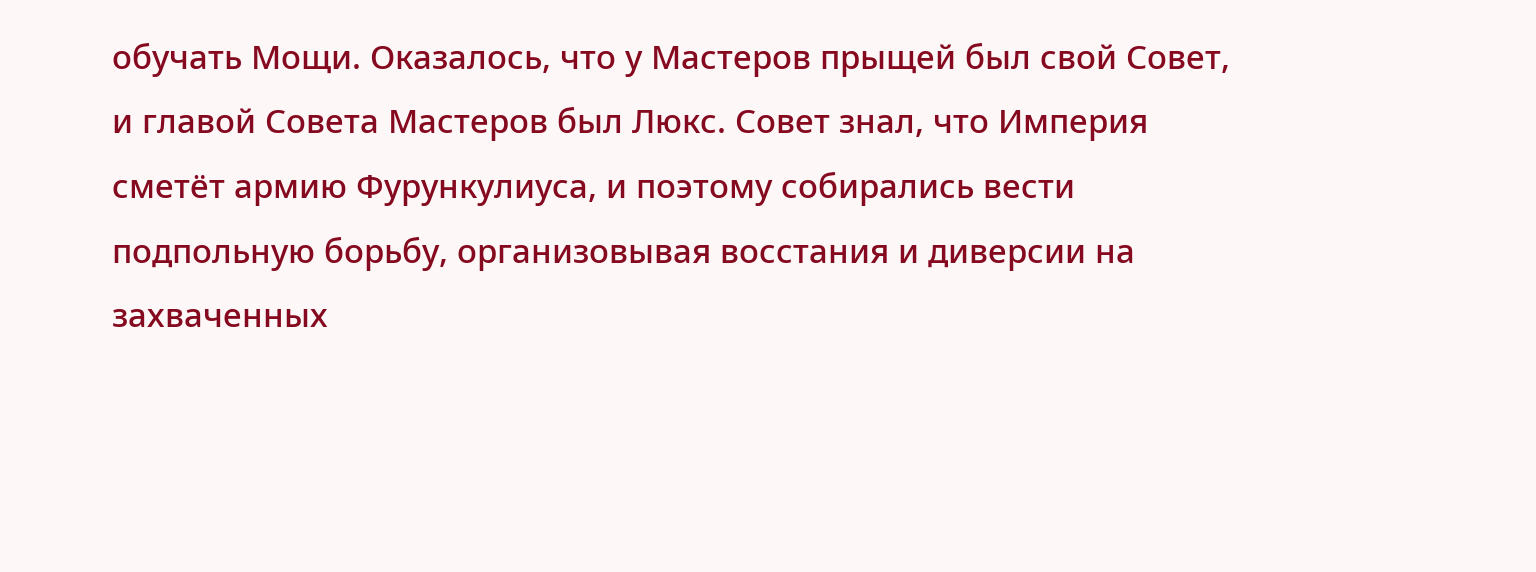обучать Мощи. Оказалось, что у Мастеров прыщей был свой Совет, и главой Совета Мастеров был Люкс. Совет знал, что Империя сметёт армию Фурункулиуса, и поэтому собирались вести подпольную борьбу, организовывая восстания и диверсии на захваченных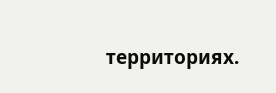территориях.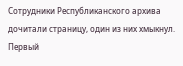Сотрудники Республиканского архива дочитали страницу, один из них хмыкнул. Первый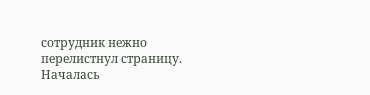сотрудник нежно перелистнул страницу. Началась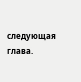следующая глава.